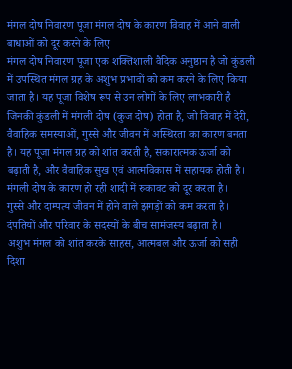मंगल दोष निवारण पूजा मंगल दोष के कारण विवाह में आने वाली बाधाओं को दूर करने के लिए
मंगल दोष निवारण पूजा एक शक्तिशाली वैदिक अनुष्ठान है जो कुंडली में उपस्थित मंगल ग्रह के अशुभ प्रभावों को कम करने के लिए किया जाता है। यह पूजा विशेष रूप से उन लोगों के लिए लाभकारी है जिनकी कुंडली में मंगली दोष (कुज दोष) होता है, जो विवाह में देरी, वैवाहिक समस्याओं, गुस्से और जीवन में अस्थिरता का कारण बनता है। यह पूजा मंगल ग्रह को शांत करती है, सकारात्मक ऊर्जा को बढ़ाती है, और वैवाहिक सुख एवं आत्मविकास में सहायक होती है।
मंगली दोष के कारण हो रही शादी में रुकावट को दूर करता है।
गुस्से और दाम्पत्य जीवन में होने वाले झगड़ों को कम करता है।
दंपतियों और परिवार के सदस्यों के बीच सामंजस्य बढ़ाता है।
अशुभ मंगल को शांत करके साहस, आत्मबल और ऊर्जा को सही दिशा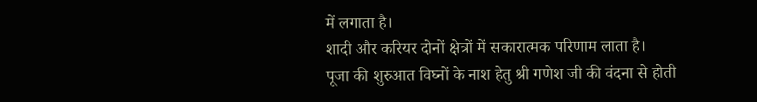में लगाता है।
शादी और करियर दोनों क्षेत्रों में सकारात्मक परिणाम लाता है।
पूजा की शुरुआत विघ्नों के नाश हेतु श्री गणेश जी की वंदना से होती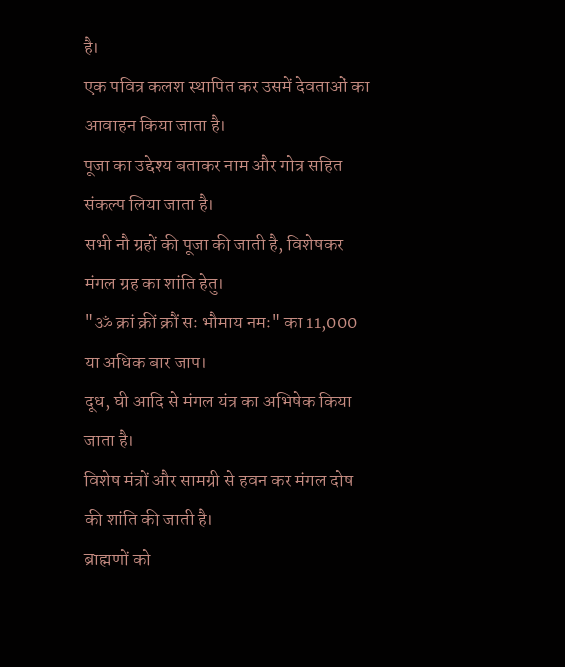है।
एक पवित्र कलश स्थापित कर उसमें देवताओं का आवाहन किया जाता है।
पूजा का उद्देश्य बताकर नाम और गोत्र सहित संकल्प लिया जाता है।
सभी नौ ग्रहों की पूजा की जाती है, विशेषकर मंगल ग्रह का शांति हेतु।
"ॐ क्रां क्रीं क्रौं सः भौमाय नमः" का 11,000 या अधिक बार जाप।
दूध, घी आदि से मंगल यंत्र का अभिषेक किया जाता है।
विशेष मंत्रों और सामग्री से हवन कर मंगल दोष की शांति की जाती है।
ब्राह्मणों को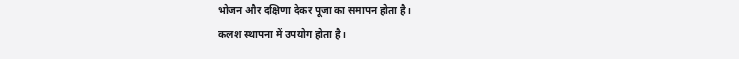भोजन और दक्षिणा देकर पूजा का समापन होता है।
कलश स्थापना में उपयोग होता है।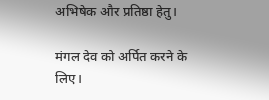अभिषेक और प्रतिष्ठा हेतु।

मंगल देव को अर्पित करने के लिए।